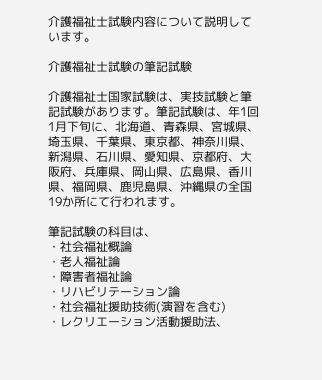介護福祉士試験内容について説明しています。

介護福祉士試験の筆記試験

介護福祉士国家試験は、実技試験と筆記試験があります。筆記試験は、年1回1月下旬に、北海道、青森県、宮城県、埼玉県、千葉県、東京都、神奈川県、新潟県、石川県、愛知県、京都府、大阪府、兵庫県、岡山県、広島県、香川県、福岡県、鹿児島県、沖縄県の全国19か所にて行われます。

筆記試験の科目は、
・社会福祉概論
・老人福祉論
・障害者福祉論
・リハビリテーション論
・社会福祉援助技術(演習を含む)
・レクリエーション活動援助法、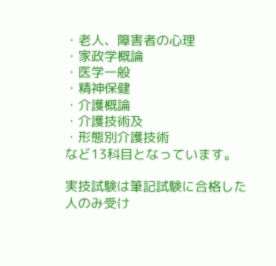・老人、障害者の心理
・家政学概論
・医学一般
・精神保健
・介護概論
・介護技術及
・形態別介護技術
など13科目となっています。

実技試験は筆記試験に合格した人のみ受け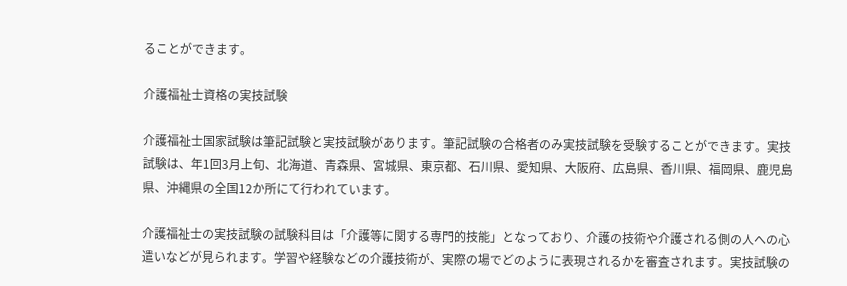ることができます。

介護福祉士資格の実技試験

介護福祉士国家試験は筆記試験と実技試験があります。筆記試験の合格者のみ実技試験を受験することができます。実技試験は、年1回3月上旬、北海道、青森県、宮城県、東京都、石川県、愛知県、大阪府、広島県、香川県、福岡県、鹿児島県、沖縄県の全国12か所にて行われています。

介護福祉士の実技試験の試験科目は「介護等に関する専門的技能」となっており、介護の技術や介護される側の人への心遣いなどが見られます。学習や経験などの介護技術が、実際の場でどのように表現されるかを審査されます。実技試験の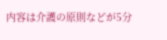内容は介護の原則などが5分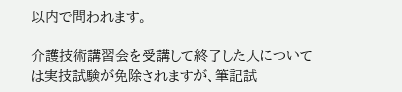以内で問われます。

介護技術講習会を受講して終了した人については実技試験が免除されますが、筆記試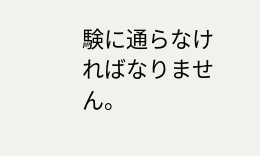験に通らなければなりません。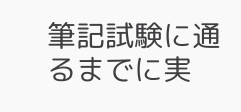筆記試験に通るまでに実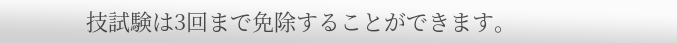技試験は3回まで免除することができます。